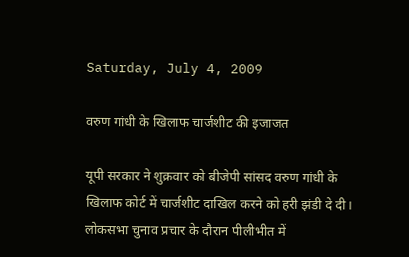Saturday, July 4, 2009

वरुण गांधी के खिलाफ चार्जशीट की इजाजत

यूपी सरकार ने शुक्रवार को बीजेपी सांसद वरुण गांधी के खिलाफ कोर्ट में चार्जशीट दाखिल करने को हरी झंडी दे दी। लोकसभा चुनाव प्रचार के दौरान पीलीभीत में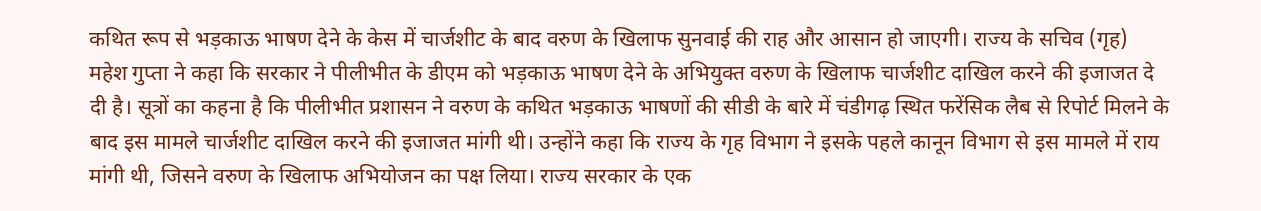कथित रूप से भड़काऊ भाषण देने के केस में चार्जशीट के बाद वरुण के खिलाफ सुनवाई की राह और आसान हो जाएगी। राज्य के सचिव (गृह) महेश गुप्ता ने कहा कि सरकार ने पीलीभीत के डीएम को भड़काऊ भाषण देने के अभियुक्त वरुण के खिलाफ चार्जशीट दाखिल करने की इजाजत दे दी है। सूत्रों का कहना है कि पीलीभीत प्रशासन ने वरुण के कथित भड़काऊ भाषणों की सीडी के बारे में चंडीगढ़ स्थित फरेंसिक लैब से रिपोर्ट मिलने के बाद इस मामले चार्जशीट दाखिल करने की इजाजत मांगी थी। उन्होंने कहा कि राज्य के गृह विभाग ने इसके पहले कानून विभाग से इस मामले में राय मांगी थी, जिसने वरुण के खिलाफ अभियोजन का पक्ष लिया। राज्य सरकार के एक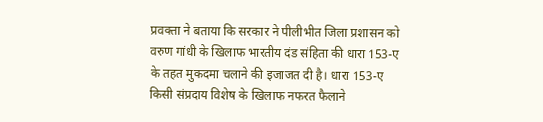प्रवक्ता ने बताया कि सरकार ने पीलीभीत जिला प्रशासन को वरुण गांधी के खिलाफ भारतीय दंड संहिता की धारा 153-ए के तहत मुकदमा चलाने की इजाजत दी है। धारा 153-ए किसी संप्रदाय विशेष के खिलाफ नफरत फैलाने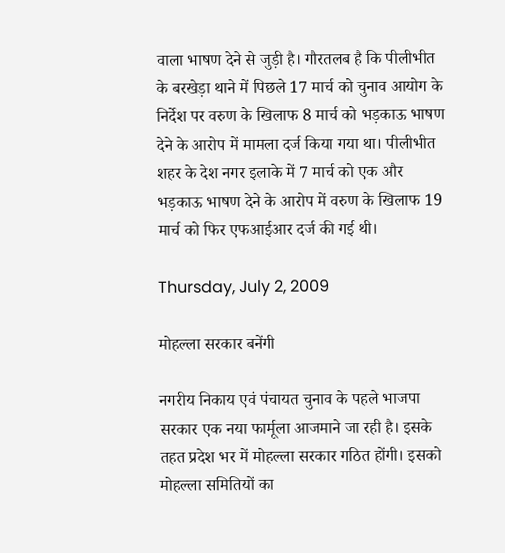वाला भाषण देने से जुड़ी है। गौरतलब है कि पीलीभीत के बरखेड़ा थाने में पिछले 17 मार्च को चुनाव आयोग के निर्देश पर वरुण के खिलाफ 8 मार्च को भड़काऊ भाषण देने के आरोप में मामला दर्ज किया गया था। पीलीभीत शहर के देश नगर इलाके में 7 मार्च को एक और भड़काऊ भाषण देने के आरोप में वरुण के खिलाफ 19 मार्च को फिर एफआईआर दर्ज की गई थी।

Thursday, July 2, 2009

मोहल्ला सरकार बनेंगी

नगरीय निकाय एवं पंचायत चुनाव के पहले भाजपा सरकार एक नया फार्मूला आजमाने जा रही है। इसके तहत प्रदेश भर में मोहल्ला सरकार गठित होंगी। इसको मोहल्ला समितियों का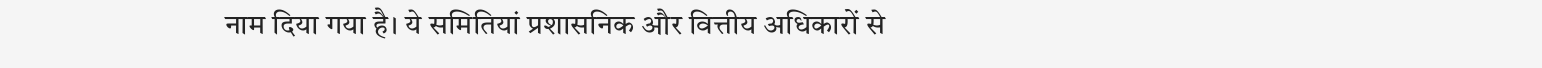नाम दिया गया है। ये समितियां प्रशासनिक और वित्तीय अधिकारों से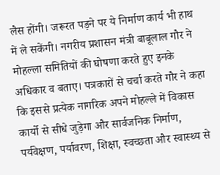लैस होंगी। जरूरत पड़ने पर ये निर्माण कार्य भी हाथ में ले सकेंगी। नगरीय प्रशासन मंत्री बाबूलाल गौर ने मोहल्ला समितियों की घोषणा करते हुए इनके अधिकार व बताए। पत्रकारों से चर्चा करते गौर ने कहा कि इससे प्रत्येक नागरिक अपने मोहल्ले में विकास कार्यो से सीधे जुड़ेगा और सार्वजनिक निर्माण, पर्यवेक्षण, पर्यावरण, शिक्षा, स्वच्छता और स्वास्थ्य से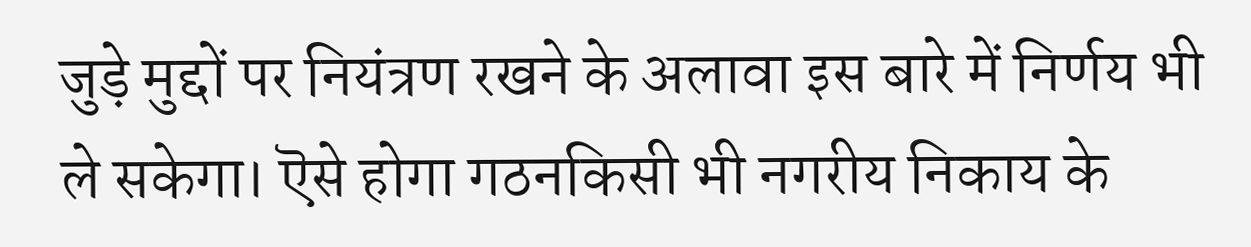जुड़े मुद्दों पर नियंत्रण रखने के अलावा इस बारे में निर्णय भी ले सकेगा। ऎसे होगा गठनकिसी भी नगरीय निकाय के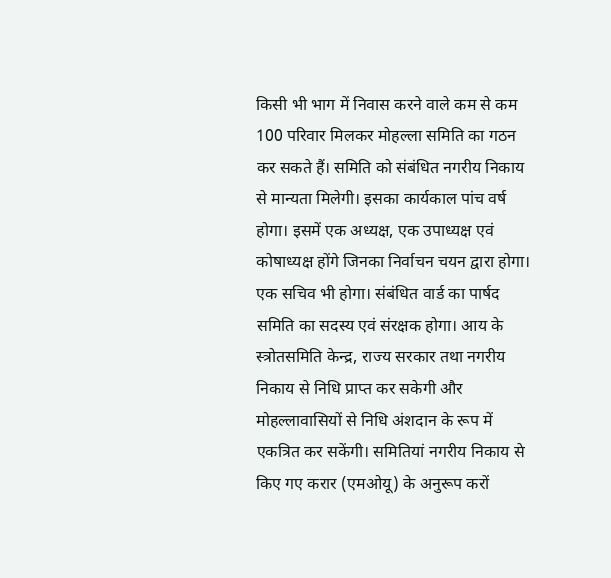किसी भी भाग में निवास करने वाले कम से कम 100 परिवार मिलकर मोहल्ला समिति का गठन कर सकते हैं। समिति को संबंधित नगरीय निकाय से मान्यता मिलेगी। इसका कार्यकाल पांच वर्ष होगा। इसमें एक अध्यक्ष, एक उपाध्यक्ष एवं कोषाध्यक्ष होंगे जिनका निर्वाचन चयन द्वारा होगा। एक सचिव भी होगा। संबंधित वार्ड का पार्षद समिति का सदस्य एवं संरक्षक होगा। आय के स्त्रोतसमिति केन्द्र, राज्य सरकार तथा नगरीय निकाय से निधि प्राप्त कर सकेगी और मोहल्लावासियों से निधि अंशदान के रूप में एकत्रित कर सकेंगी। समितियां नगरीय निकाय से किए गए करार (एमओयू) के अनुरूप करों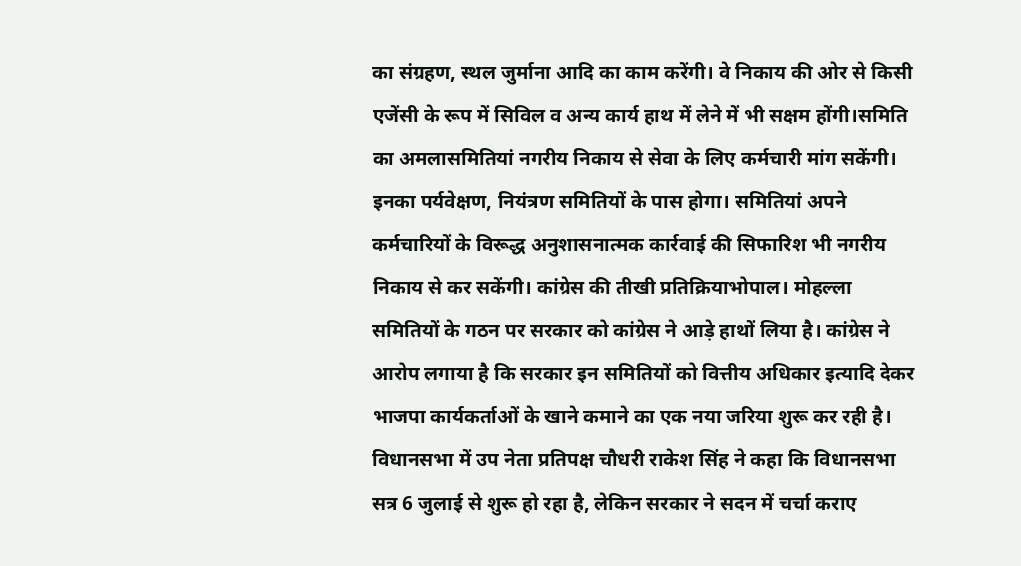का संग्रहण, स्थल जुर्माना आदि का काम करेंगी। वे निकाय की ओर से किसी एजेंसी के रूप में सिविल व अन्य कार्य हाथ में लेने में भी सक्षम होंगी।समिति का अमलासमितियां नगरीय निकाय से सेवा के लिए कर्मचारी मांग सकेंगी। इनका पर्यवेक्षण, नियंत्रण समितियों के पास होगा। समितियां अपने कर्मचारियों के विरूद्ध अनुशासनात्मक कार्रवाई की सिफारिश भी नगरीय निकाय से कर सकेंगी। कांग्रेस की तीखी प्रतिक्रियाभोपाल। मोहल्ला समितियों के गठन पर सरकार को कांग्रेस ने आड़े हाथों लिया है। कांग्रेस ने आरोप लगाया है कि सरकार इन समितियों को वित्तीय अधिकार इत्यादि देकर भाजपा कार्यकर्ताओं के खाने कमाने का एक नया जरिया शुरू कर रही है। विधानसभा में उप नेता प्रतिपक्ष चौधरी राकेश सिंह ने कहा कि विधानसभा सत्र 6 जुलाई से शुरू हो रहा है, लेकिन सरकार ने सदन में चर्चा कराए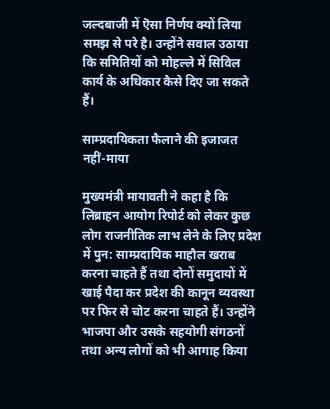जल्दबाजी में ऎसा निर्णय क्यों लिया समझ से परे है। उन्होंने सवाल उठाया कि समितियों को मोहल्ले में सिविल कार्य के अधिकार कैसे दिए जा सकते हैं।

साम्प्रदायिकता फैलाने की इजाजत नहीं-माया

मुख्यमंत्री मायावती ने कहा है कि लिब्राहन आयोग रिपोर्ट को लेकर कुछ लोग राजनीतिक लाभ लेने के लिए प्रदेश में पुन: साम्प्रदायिक माहौल खराब करना चाहते हैं तथा दोनों समुदायों में खाई पैदा कर प्रदेश की कानून व्यवस्था पर फिर से चोट करना चाहते हैं। उन्होंने भाजपा और उसके सहयोगी संगठनों तथा अन्य लोगों को भी आगाह किया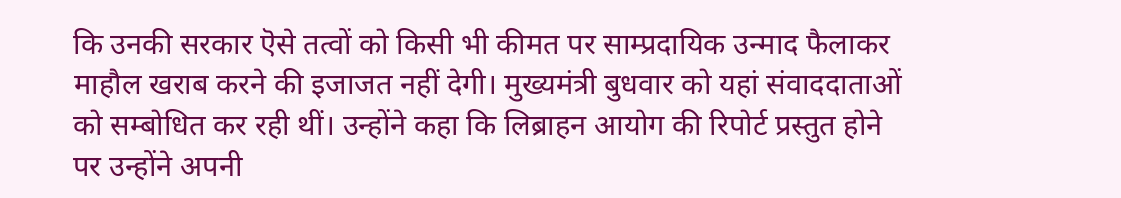कि उनकी सरकार ऎसे तत्वों को किसी भी कीमत पर साम्प्रदायिक उन्माद फैलाकर माहौल खराब करने की इजाजत नहीं देगी। मुख्यमंत्री बुधवार को यहां संवाददाताओं को सम्बोधित कर रही थीं। उन्होंने कहा कि लिब्राहन आयोग की रिपोर्ट प्रस्तुत होने पर उन्होंने अपनी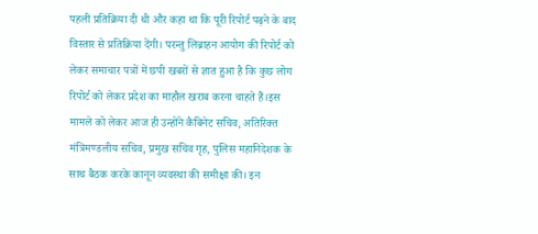पहली प्रतिक्रिया दी थी और कहा था कि पूरी रिपोर्ट पढ़ने के बाद विस्तार से प्रतिक्रिया देंगी। परन्तु लिब्राहन आयोग की रिपोर्ट को लेकर समाचार पत्रों में छपी खबरों से ज्ञात हुआ है कि कुछ लोग रिपोर्ट को लेकर प्रदेश का माहौल खराब करना चाहते हैं।इस मामले को लेकर आज ही उन्होंने कैबिनेट सचिव, अतिरिक्त मंत्रिमण्डलीय सचिव, प्रमुख सचिव गृह, पुलिस महानिदेशक के साथ बैठक करके कानून व्यवस्था की समीक्षा की। इन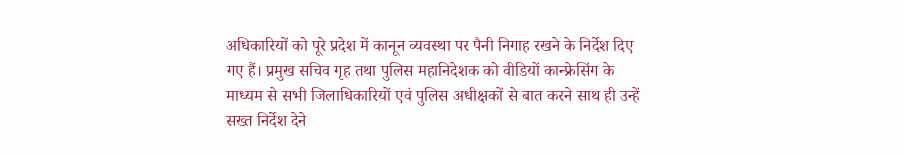अधिकारियों को पूरे प्रदेश में कानून व्यवस्था पर पैनी निगाह रखने के निर्देश दिए गए हैं। प्रमुख सचिव गृह तथा पुलिस महानिदेशक को वीडियों कान्फ्रेसिंग के माध्यम से सभी जिलाधिकारियों एवं पुलिस अधीक्षकों से बात करने साथ ही उन्हें सख्त निर्देश देने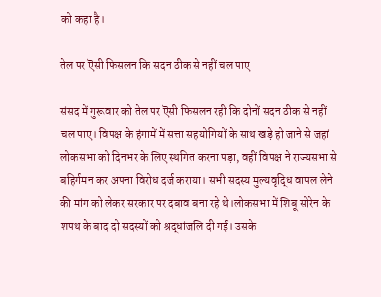को कहा है।

तेल पर ऎसी फिसलन कि सदन ठीक से नहीं चल पाए

संसद में गुरूवार को तेल पर ऎसी फिसलन रही कि दोनों सदन ठीक से नहीं चल पाए। विपक्ष के हंगामें में सत्ता सहयोगियों के साथ खड़े हो जाने से जहां लोकसभा को दिनभर के लिए स्थगित करना पड़ा, वहीं विपक्ष ने राज्यसभा से बहिर्गमन कर अपना विरोध दर्ज कराया। सभी सदस्य मुल्यवृद्धि वापल लेने की मांग को लेकर सरकार पर दबाव बना रहे थे।लोकसभा में शिबू सोरेन के शपथ के बाद दो सदस्यों को श्रद्धांजलि दी गई। उसके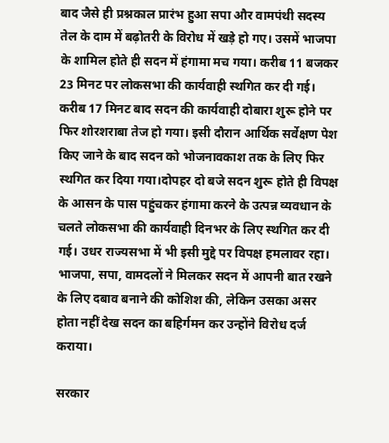बाद जैसे ही प्रश्नकाल प्रारंभ हुआ सपा और वामपंथी सदस्य तेल के दाम में बढ़ोतरी के विरोध में खड़े हो गए। उसमें भाजपा के शामिल होते ही सदन में हंगामा मच गया। करीब 11 बजकर 23 मिनट पर लोकसभा की कार्यवाही स्थगित कर दी गई। करीब 17 मिनट बाद सदन की कार्यवाही दोबारा शुरू होने पर फिर शोरशराबा तेज हो गया। इसी दौरान आर्थिक सर्वेक्षण पेश किए जाने के बाद सदन को भोजनावकाश तक के लिए फिर स्थगित कर दिया गया।दोपहर दो बजे सदन शुरू होते ही विपक्ष के आसन के पास पहुंचकर हंगामा करने के उत्पन्न व्यवधान के चलते लोकसभा की कार्यवाही दिनभर के लिए स्थगित कर दी गई। उधर राज्यसभा में भी इसी मुद्दे पर विपक्ष हमलावर रहा। भाजपा, सपा, वामदलों ने मिलकर सदन में आपनी बात रखने के लिए दबाव बनाने की कोशिश की, लेकिन उसका असर होता नहीं देख सदन का बहिर्गमन कर उन्होंने विरोध दर्ज कराया।

सरकार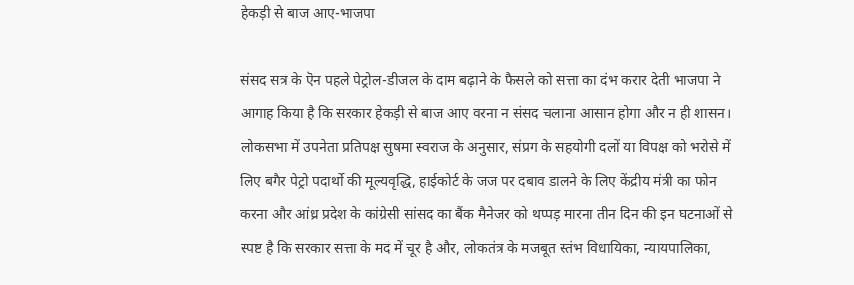हेकड़ी से बाज आए-भाजपा

संसद सत्र के ऎन पहले पेट्रोल-डीजल के दाम बढ़ाने के फैसले को सत्ता का दंभ करार देती भाजपा ने आगाह किया है कि सरकार हेकड़ी से बाज आए वरना न संसद चलाना आसान होगा और न ही शासन। लोकसभा में उपनेता प्रतिपक्ष सुषमा स्वराज के अनुसार, संप्रग के सहयोगी दलों या विपक्ष को भरोसे में लिए बगैर पेट्रो पदार्थो की मूल्यवृद्धि, हाईकोर्ट के जज पर दबाव डालने के लिए केंद्रीय मंत्री का फोन करना और आंध्र प्रदेश के कांग्रेसी सांसद का बैंक मैनेजर को थप्पड़ मारना तीन दिन की इन घटनाओं से स्पष्ट है कि सरकार सत्ता के मद में चूर है और, लोकतंत्र के मजबूत स्तंभ विधायिका, न्यायपालिका,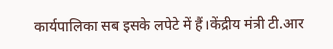कार्यपालिका सब इसके लपेटे में हैं।केंद्रीय मंत्री टी.आर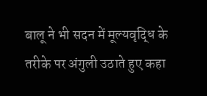बालू ने भी सदन में मूल्यवृद्धि के तरीके पर अंगुली उठाते हुए कहा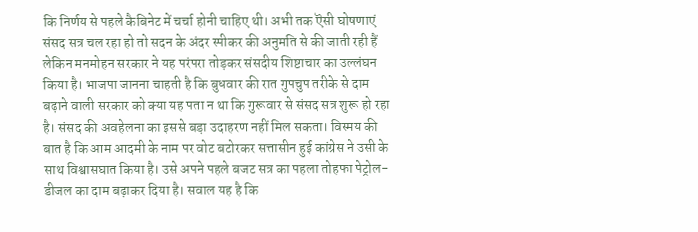कि निर्णय से पहले कैबिनेट में चर्चा होनी चाहिए थी। अभी तक ऎसी घोषणाएं संसद सत्र चल रहा हो तो सदन के अंदर स्पीकर की अनुमति से की जाती रही हैं लेकिन मनमोहन सरकार ने यह परंपरा तोड़कर संसदीय शिष्टाचार का उल्लंघन किया है। भाजपा जानना चाहती है कि बुधवार की रात गुपचुप तरीके से दाम बढ़ाने वाली सरकार को क्या यह पता न था कि गुरूवार से संसद सत्र शुरू हो रहा है। संसद की अवहेलना का इससे बड़ा उदाहरण नहीं मिल सकता। विस्मय की बात है कि आम आदमी के नाम पर वोट बटोरकर सत्तासीन हुई कांग्रेस ने उसी के साथ विश्वासघात किया है। उसे अपने पहले बजट सत्र का पहला तोहफा पेट्रोल-डीजल का दाम बढ़ाकर दिया है। सवाल यह है कि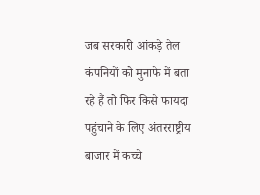जब सरकारी आंकड़े तेल कंपनियों को मुनाफे में बता रहे हैं तो फिर किसे फायदा पहुंचाने के लिए अंतरराष्ट्रीय बाजार में कच्चे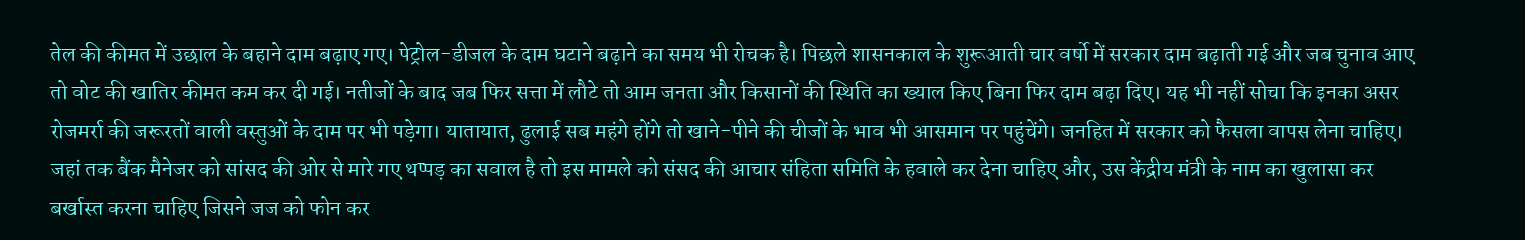तेल की कीमत में उछाल के बहाने दाम बढ़ाए गए। पेट्रोल-डीजल के दाम घटाने बढ़ाने का समय भी रोचक है। पिछले शासनकाल के शुरूआती चार वर्षो में सरकार दाम बढ़ाती गई और जब चुनाव आए तो वोट की खातिर कीमत कम कर दी गई। नतीजों के बाद जब फिर सत्ता में लौटे तो आम जनता और किसानों की स्थिति का ख्याल किए बिना फिर दाम बढ़ा दिए। यह भी नहीं सोचा कि इनका असर रोजमर्रा की जरूरतों वाली वस्तुओं के दाम पर भी पड़ेगा। यातायात, ढुलाई सब महंगे होंगे तो खाने-पीने की चीजों के भाव भी आसमान पर पहुंचेंगे। जनहित में सरकार को फैसला वापस लेना चाहिए। जहां तक बैंक मैनेजर को सांसद की ओर से मारे गए थप्पड़ का सवाल है तो इस मामले को संसद की आचार संहिता समिति के हवाले कर देना चाहिए और, उस केंद्रीय मंत्री के नाम का खुलासा कर बर्खास्त करना चाहिए जिसने जज को फोन कर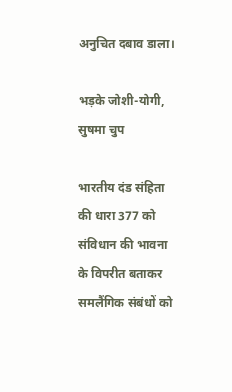अनुचित दबाव डाला।

भड़के जोशी-योगी, सुषमा चुप

भारतीय दंड संहिता की धारा 377 को संविधान की भावना के विपरीत बताकर समलैंगिक संबंधों को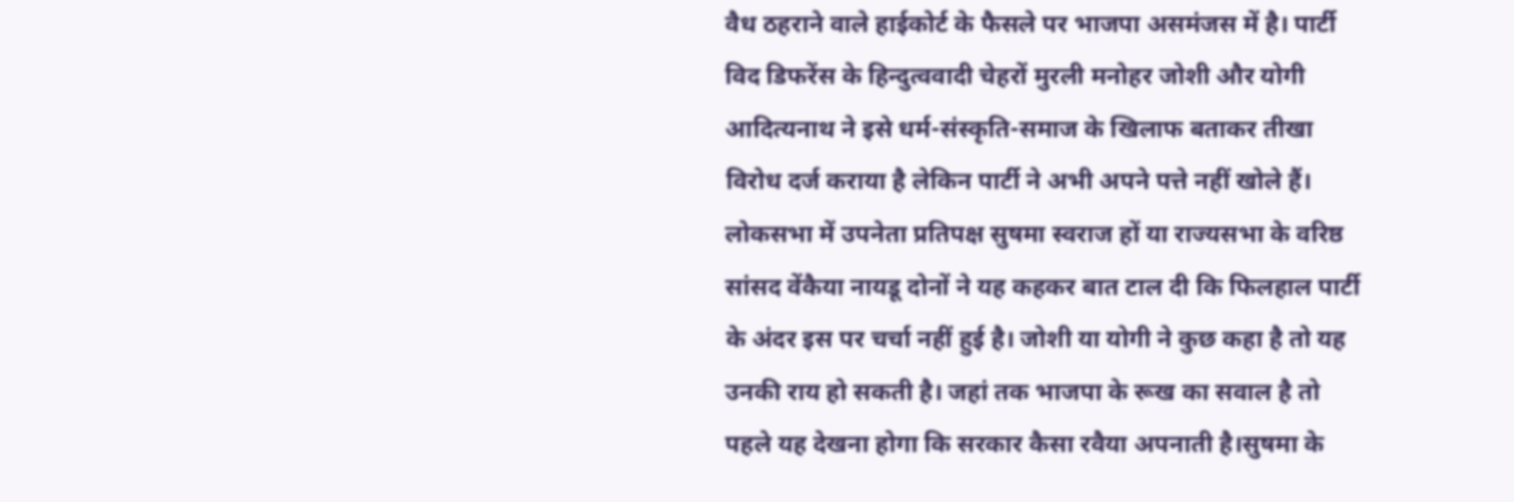वैध ठहराने वाले हाईकोर्ट के फैसले पर भाजपा असमंजस में है। पार्टी विद डिफरेंस के हिन्दुत्ववादी चेहरों मुरली मनोहर जोशी और योगी आदित्यनाथ ने इसे धर्म-संस्कृति-समाज के खिलाफ बताकर तीखा विरोध दर्ज कराया है लेकिन पार्टी ने अभी अपने पत्ते नहीं खोले हैं। लोकसभा में उपनेता प्रतिपक्ष सुषमा स्वराज हों या राज्यसभा के वरिष्ठ सांसद वेंकैया नायडू दोनों ने यह कहकर बात टाल दी कि फिलहाल पार्टी के अंदर इस पर चर्चा नहीं हुई है। जोशी या योगी ने कुछ कहा है तो यह उनकी राय हो सकती है। जहां तक भाजपा के रूख का सवाल है तो पहले यह देखना होगा कि सरकार कैसा रवैया अपनाती है।सुषमा के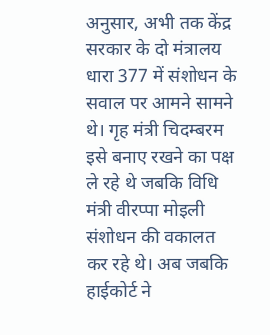अनुसार, अभी तक केंद्र सरकार के दो मंत्रालय धारा 377 में संशोधन के सवाल पर आमने सामने थे। गृह मंत्री चिदम्बरम इसे बनाए रखने का पक्ष ले रहे थे जबकि विधि मंत्री वीरप्पा मोइली संशोधन की वकालत कर रहे थे। अब जबकि हाईकोर्ट ने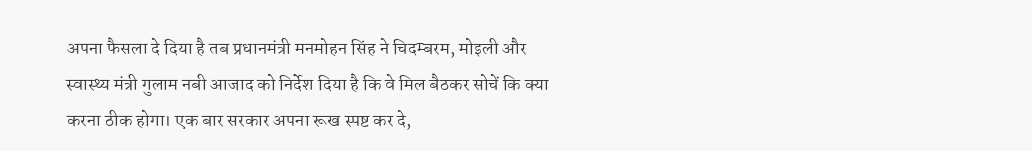अपना फैसला दे दिया है तब प्रधानमंत्री मनमोहन सिंह ने चिदम्बरम, मोइली और स्वास्थ्य मंत्री गुलाम नबी आजाद को निर्देश दिया है कि वे मिल बैठकर सोचें कि क्या करना ठीक होगा। एक बार सरकार अपना रूख स्पष्ट कर दे,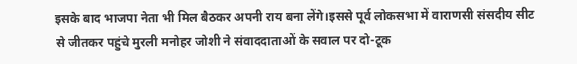इसके बाद भाजपा नेता भी मिल बैठकर अपनी राय बना लेंगे।इससे पूर्व लोकसभा में वाराणसी संसदीय सीट से जीतकर पहुंचे मुरली मनोहर जोशी ने संवाददाताओं के सवाल पर दो-टूक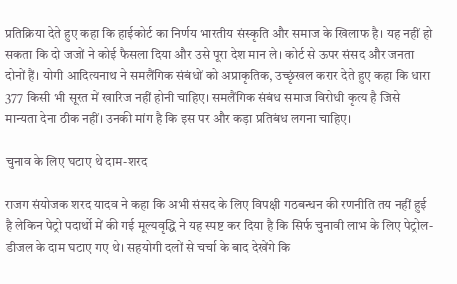प्रतिक्रिया देते हुए कहा कि हाईकोर्ट का निर्णय भारतीय संस्कृति और समाज के खिलाफ है। यह नहीं हो सकता कि दो जजों ने कोई फैसला दिया और उसे पूरा देश मान ले। कोर्ट से ऊपर संसद और जनता दोनों हैं। योगी आदित्यनाथ ने समलैंगिक संबंधों को अप्राकृतिक, उच्छृंखल करार देते हुए कहा कि धारा 377 किसी भी सूरत में खारिज नहीं होनी चाहिए। समलैंगिक संबंध समाज विरोधी कृत्य है जिसे मान्यता देना ठीक नहीं। उनकी मांग है कि इस पर और कड़ा प्रतिबंध लगना चाहिए।

चुनाव के लिए घटाए थे दाम-शरद

राजग संयोजक शरद यादव ने कहा कि अभी संसद के लिए विपक्षी गठबन्धन की रणनीति तय नहीं हुई है लेकिन पेट्रो पदार्थो में की गई मूल्यवृद्धि ने यह स्पष्ट कर दिया है कि सिर्फ चुनावी लाभ के लिए पेट्रोल- डीजल के दाम घटाए गए थे। सहयोगी दलों से चर्चा के बाद देखेंगे कि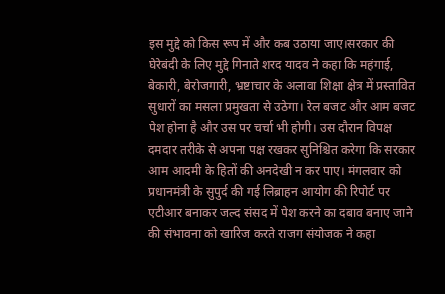इस मुद्दे को किस रूप में और कब उठाया जाए।सरकार की घेरेबंदी के लिए मुद्दे गिनाते शरद यादव ने कहा कि महंगाई, बेकारी, बेरोजगारी, भ्रष्टाचार के अलावा शिक्षा क्षेत्र में प्रस्तावित सुधारों का मसला प्रमुखता से उठेगा। रेल बजट और आम बजट पेश होना है और उस पर चर्चा भी होगी। उस दौरान विपक्ष दमदार तरीके से अपना पक्ष रखकर सुनिश्चित करेगा कि सरकार आम आदमी के हितों की अनदेखी न कर पाए। मंगलवार को प्रधानमंत्री के सुपुर्द की गई लिब्राहन आयोग की रिपोर्ट पर एटीआर बनाकर जल्द संसद में पेश करने का दबाव बनाए जाने की संभावना को खारिज करते राजग संयोजक ने कहा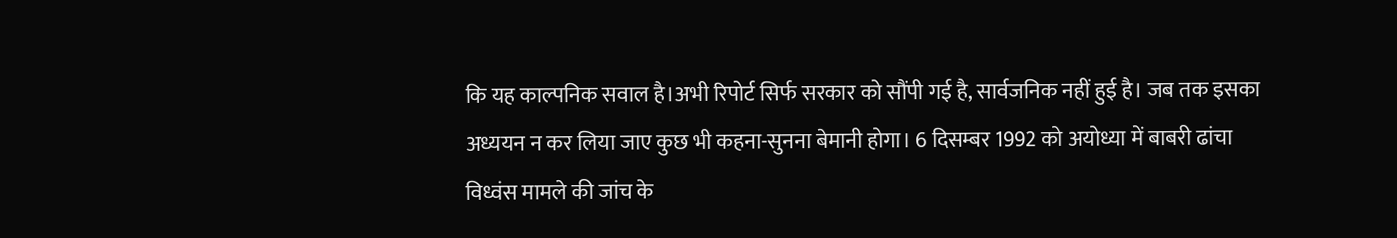कि यह काल्पनिक सवाल है।अभी रिपोर्ट सिर्फ सरकार को सौंपी गई है, सार्वजनिक नहीं हुई है। जब तक इसका अध्ययन न कर लिया जाए कुछ भी कहना-सुनना बेमानी होगा। 6 दिसम्बर 1992 को अयोध्या में बाबरी ढांचा विध्वंस मामले की जांच के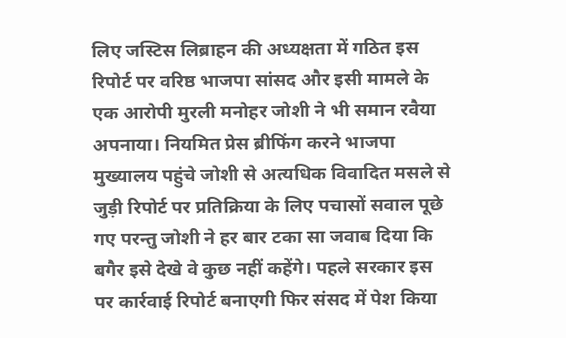लिए जस्टिस लिब्राहन की अध्यक्षता में गठित इस रिपोर्ट पर वरिष्ठ भाजपा सांसद और इसी मामले के एक आरोपी मुरली मनोहर जोशी ने भी समान रवैया अपनाया। नियमित प्रेस ब्रीफिंग करने भाजपा मुख्यालय पहुंचे जोशी से अत्यधिक विवादित मसले से जुड़ी रिपोर्ट पर प्रतिक्रिया के लिए पचासों सवाल पूछे गए परन्तु जोशी ने हर बार टका सा जवाब दिया कि बगैर इसे देखे वे कुछ नहीं कहेंगे। पहले सरकार इस पर कार्रवाई रिपोर्ट बनाएगी फिर संसद में पेश किया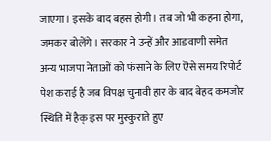जाएगा। इसके बाद बहस होगी। तब जो भी कहना होगा, जमकर बोलेंगे। सरकार ने उन्हें और आडवाणी समेत अन्य भाजपा नेताओं को फंसाने के लिए ऎसे समय रिपोर्ट पेश कराई है जब विपक्ष चुनावी हार के बाद बेहद कमजोर स्थिति में हैक् इस पर मुस्कुराते हुए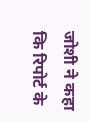जोशी ने कहा कि रिपोर्ट के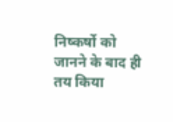निष्कर्षो को जानने के बाद ही तय किया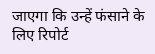जाएगा कि उन्हें फंसाने के लिए रिपोर्ट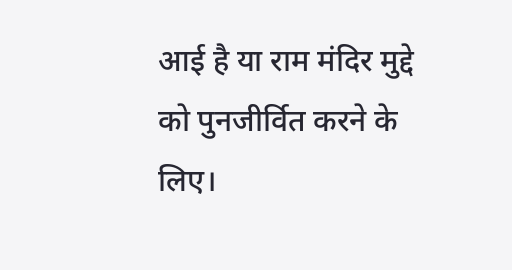आई है या राम मंदिर मुद्दे को पुनजीर्वित करने के लिए।